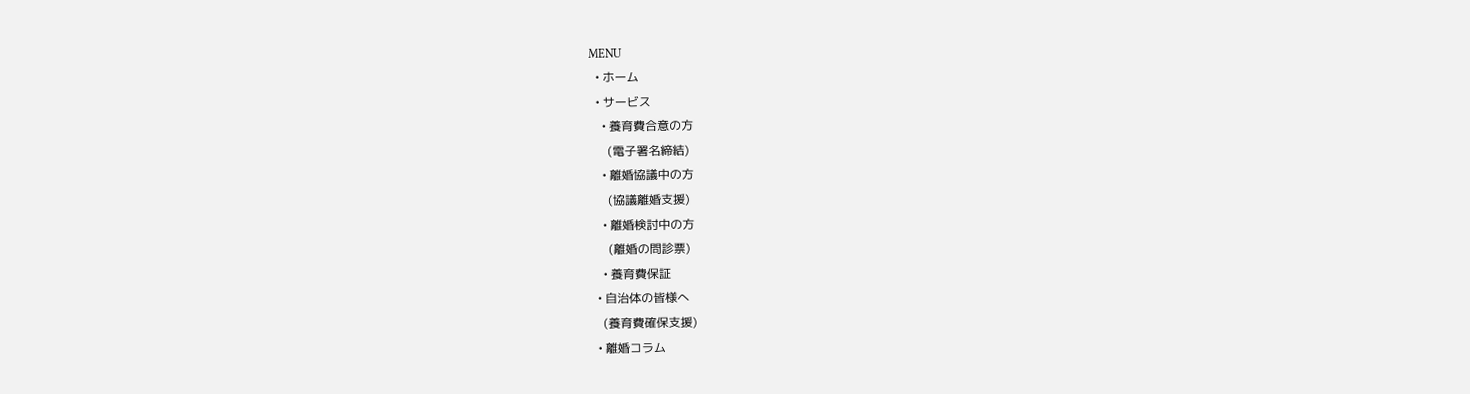MENU
  • ホーム
  • サービス
    • 養育費合意の方
      (電子署名締結)
    • 離婚協議中の方
      (協議離婚支援)
    • 離婚検討中の方
      (離婚の問診票)
    • 養育費保証
  • 自治体の皆様へ
    (養育費確保支援)
  • 離婚コラム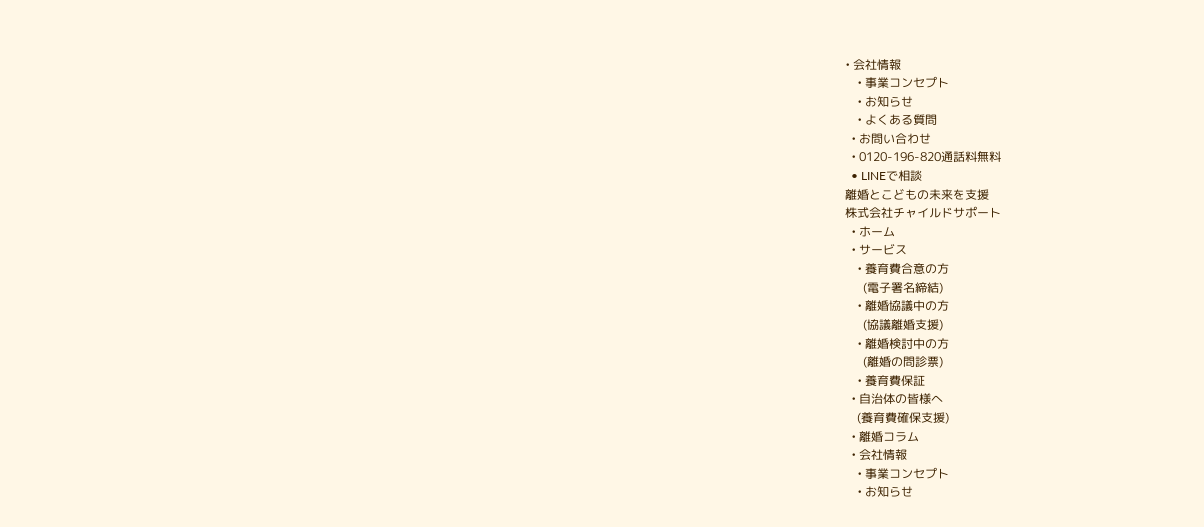• 会社情報
    • 事業コンセプト
    • お知らせ
    • よくある質問
  • お問い合わせ
  • 0120-196-820通話料無料
  • LINEで相談
離婚とこどもの未来を支援
株式会社チャイルドサポート
  • ホーム
  • サービス
    • 養育費合意の方
      (電子署名締結)
    • 離婚協議中の方
      (協議離婚支援)
    • 離婚検討中の方
      (離婚の問診票)
    • 養育費保証
  • 自治体の皆様へ
    (養育費確保支援)
  • 離婚コラム
  • 会社情報
    • 事業コンセプト
    • お知らせ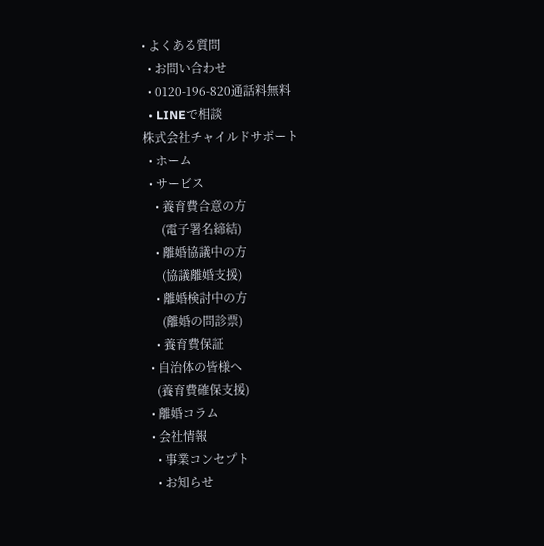• よくある質問
  • お問い合わせ
  • 0120-196-820通話料無料
  • LINEで相談
株式会社チャイルドサポート
  • ホーム
  • サービス
    • 養育費合意の方
      (電子署名締結)
    • 離婚協議中の方
      (協議離婚支援)
    • 離婚検討中の方
      (離婚の問診票)
    • 養育費保証
  • 自治体の皆様へ
    (養育費確保支援)
  • 離婚コラム
  • 会社情報
    • 事業コンセプト
    • お知らせ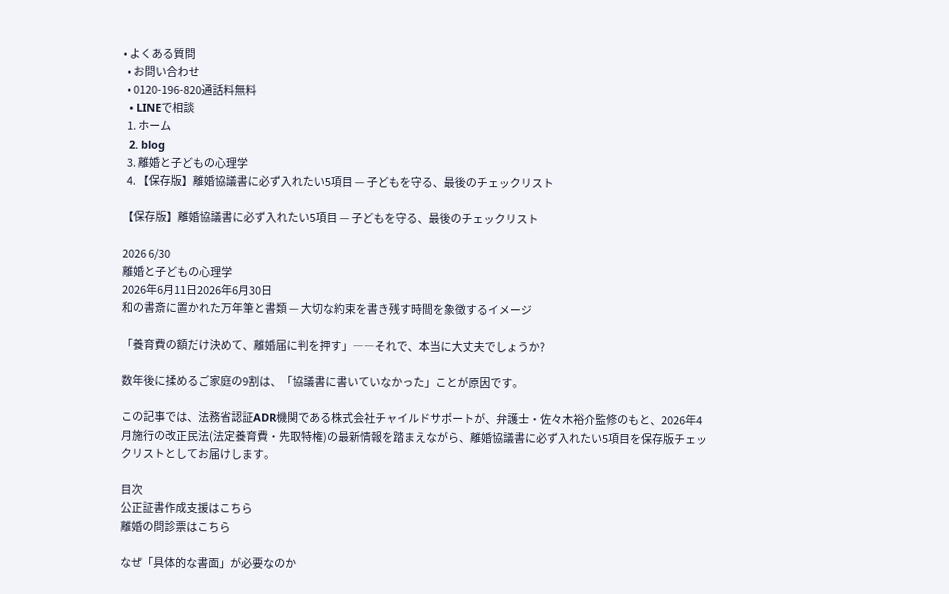• よくある質問
  • お問い合わせ
  • 0120-196-820通話料無料
  • LINEで相談
  1. ホーム
  2. blog
  3. 離婚と子どもの心理学
  4. 【保存版】離婚協議書に必ず入れたい5項目 — 子どもを守る、最後のチェックリスト

【保存版】離婚協議書に必ず入れたい5項目 — 子どもを守る、最後のチェックリスト

2026 6/30
離婚と子どもの心理学
2026年6月11日2026年6月30日
和の書斎に置かれた万年筆と書類 — 大切な約束を書き残す時間を象徴するイメージ

「養育費の額だけ決めて、離婚届に判を押す」――それで、本当に大丈夫でしょうか?

数年後に揉めるご家庭の9割は、「協議書に書いていなかった」ことが原因です。

この記事では、法務省認証ADR機関である株式会社チャイルドサポートが、弁護士・佐々木裕介監修のもと、2026年4月施行の改正民法(法定養育費・先取特権)の最新情報を踏まえながら、離婚協議書に必ず入れたい5項目を保存版チェックリストとしてお届けします。

目次
公正証書作成支援はこちら
離婚の問診票はこちら

なぜ「具体的な書面」が必要なのか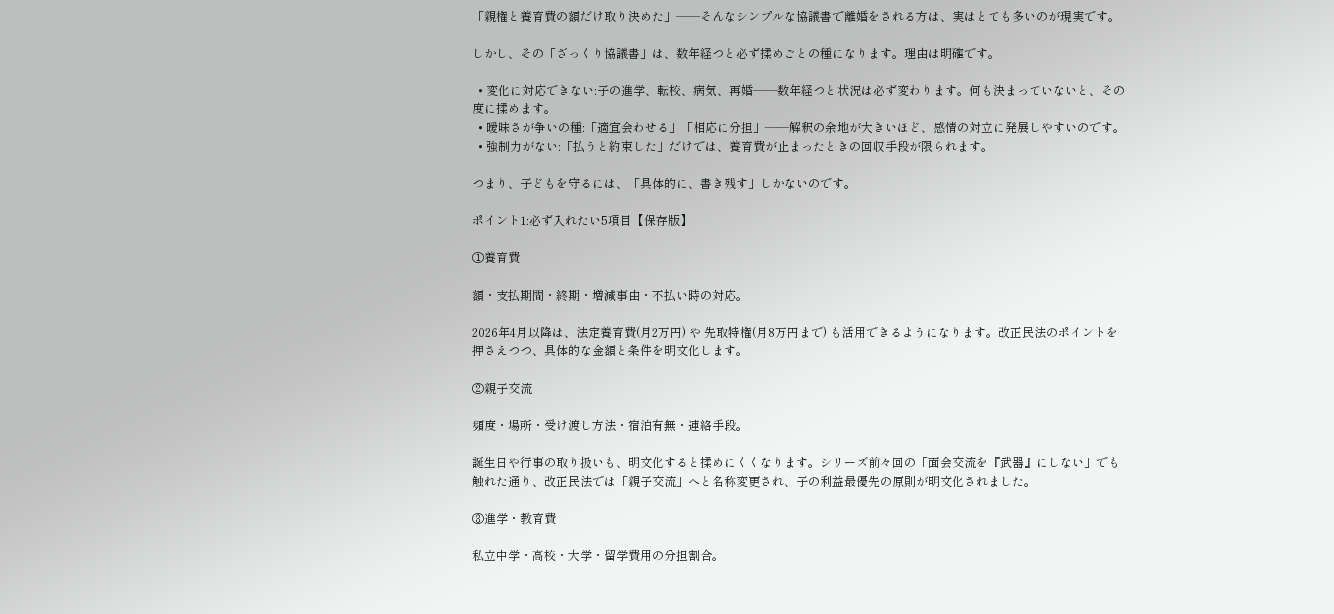「親権と養育費の額だけ取り決めた」――そんなシンプルな協議書で離婚をされる方は、実はとても多いのが現実です。

しかし、その「ざっくり協議書」は、数年経つと必ず揉めごとの種になります。理由は明確です。

  • 変化に対応できない:子の進学、転校、病気、再婚――数年経つと状況は必ず変わります。何も決まっていないと、その度に揉めます。
  • 曖昧さが争いの種:「適宜会わせる」「相応に分担」――解釈の余地が大きいほど、感情の対立に発展しやすいのです。
  • 強制力がない:「払うと約束した」だけでは、養育費が止まったときの回収手段が限られます。

つまり、子どもを守るには、「具体的に、書き残す」しかないのです。

ポイント1:必ず入れたい5項目【保存版】

①養育費

額・支払期間・終期・増減事由・不払い時の対応。

2026年4月以降は、法定養育費(月2万円) や 先取特権(月8万円まで) も活用できるようになります。改正民法のポイントを押さえつつ、具体的な金額と条件を明文化します。

②親子交流

頻度・場所・受け渡し方法・宿泊有無・連絡手段。

誕生日や行事の取り扱いも、明文化すると揉めにくくなります。シリーズ前々回の「面会交流を『武器』にしない」でも触れた通り、改正民法では「親子交流」へと名称変更され、子の利益最優先の原則が明文化されました。

③進学・教育費

私立中学・高校・大学・留学費用の分担割合。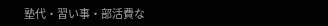塾代・習い事・部活費な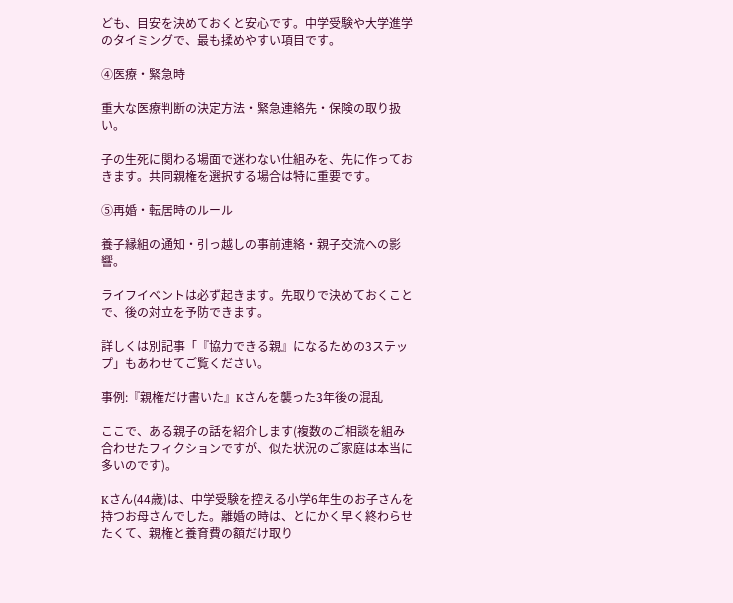ども、目安を決めておくと安心です。中学受験や大学進学のタイミングで、最も揉めやすい項目です。

④医療・緊急時

重大な医療判断の決定方法・緊急連絡先・保険の取り扱い。

子の生死に関わる場面で迷わない仕組みを、先に作っておきます。共同親権を選択する場合は特に重要です。

⑤再婚・転居時のルール

養子縁組の通知・引っ越しの事前連絡・親子交流への影響。

ライフイベントは必ず起きます。先取りで決めておくことで、後の対立を予防できます。

詳しくは別記事「『協力できる親』になるための3ステップ」もあわせてご覧ください。

事例:『親権だけ書いた』Kさんを襲った3年後の混乱

ここで、ある親子の話を紹介します(複数のご相談を組み合わせたフィクションですが、似た状況のご家庭は本当に多いのです)。

Kさん(44歳)は、中学受験を控える小学6年生のお子さんを持つお母さんでした。離婚の時は、とにかく早く終わらせたくて、親権と養育費の額だけ取り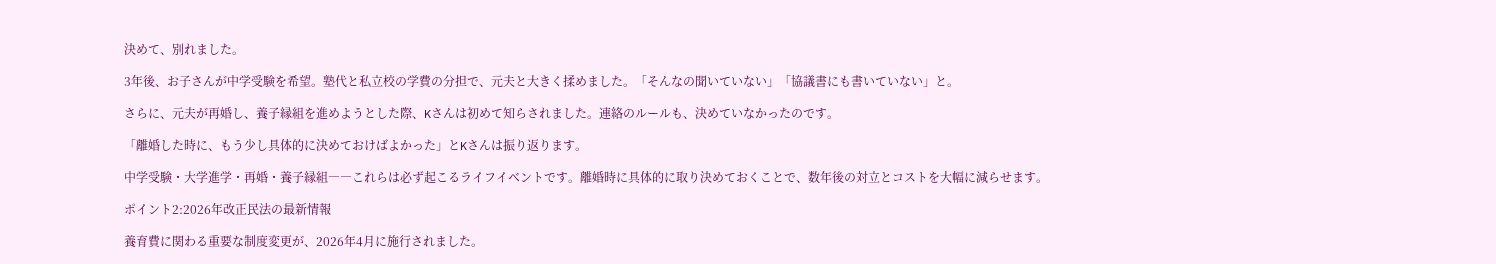決めて、別れました。

3年後、お子さんが中学受験を希望。塾代と私立校の学費の分担で、元夫と大きく揉めました。「そんなの聞いていない」「協議書にも書いていない」と。

さらに、元夫が再婚し、養子縁組を進めようとした際、Kさんは初めて知らされました。連絡のルールも、決めていなかったのです。

「離婚した時に、もう少し具体的に決めておけばよかった」とKさんは振り返ります。

中学受験・大学進学・再婚・養子縁組――これらは必ず起こるライフイベントです。離婚時に具体的に取り決めておくことで、数年後の対立とコストを大幅に減らせます。

ポイント2:2026年改正民法の最新情報

養育費に関わる重要な制度変更が、2026年4月に施行されました。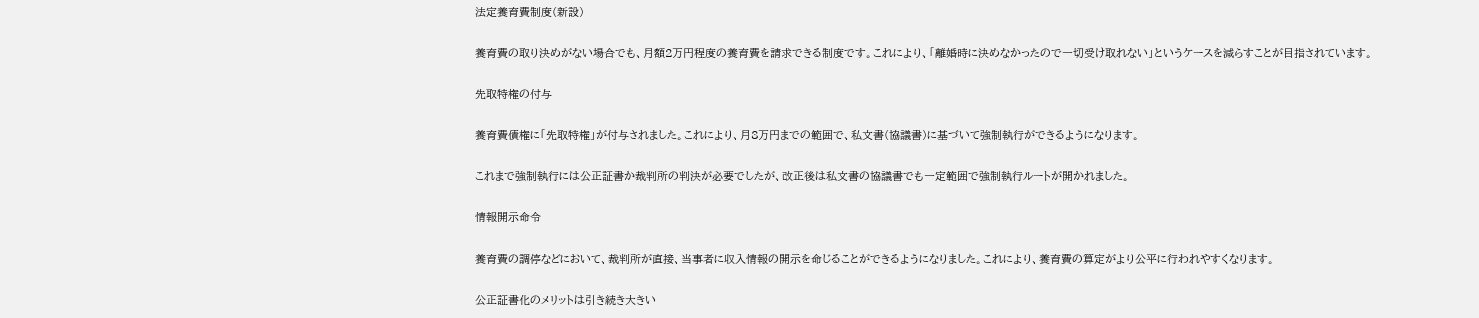法定養育費制度(新設)

養育費の取り決めがない場合でも、月額2万円程度の養育費を請求できる制度です。これにより、「離婚時に決めなかったので一切受け取れない」というケースを減らすことが目指されています。

先取特権の付与

養育費債権に「先取特権」が付与されました。これにより、月8万円までの範囲で、私文書(協議書)に基づいて強制執行ができるようになります。

これまで強制執行には公正証書か裁判所の判決が必要でしたが、改正後は私文書の協議書でも一定範囲で強制執行ルートが開かれました。

情報開示命令

養育費の調停などにおいて、裁判所が直接、当事者に収入情報の開示を命じることができるようになりました。これにより、養育費の算定がより公平に行われやすくなります。

公正証書化のメリットは引き続き大きい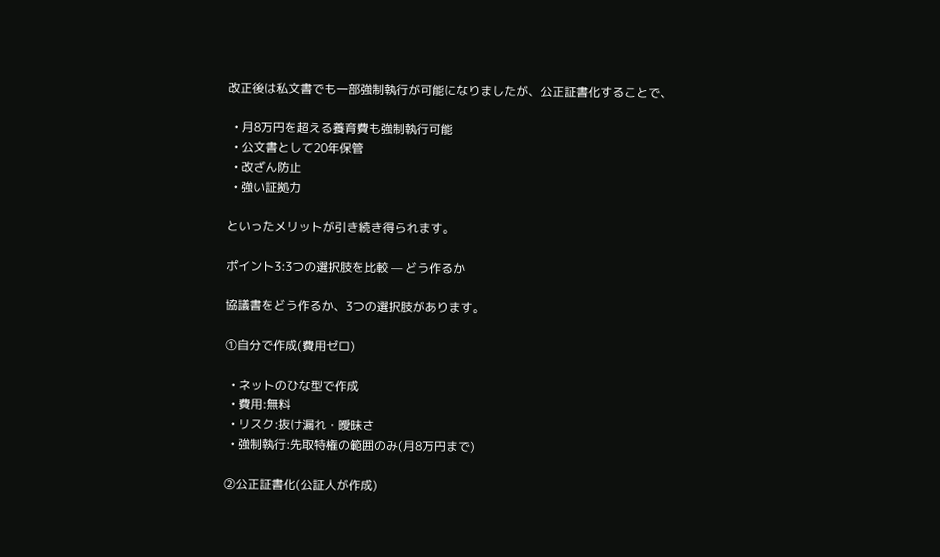改正後は私文書でも一部強制執行が可能になりましたが、公正証書化することで、

  • 月8万円を超える養育費も強制執行可能
  • 公文書として20年保管
  • 改ざん防止
  • 強い証拠力

といったメリットが引き続き得られます。

ポイント3:3つの選択肢を比較 — どう作るか

協議書をどう作るか、3つの選択肢があります。

①自分で作成(費用ゼロ)

  • ネットのひな型で作成
  • 費用:無料
  • リスク:抜け漏れ・曖昧さ
  • 強制執行:先取特権の範囲のみ(月8万円まで)

②公正証書化(公証人が作成)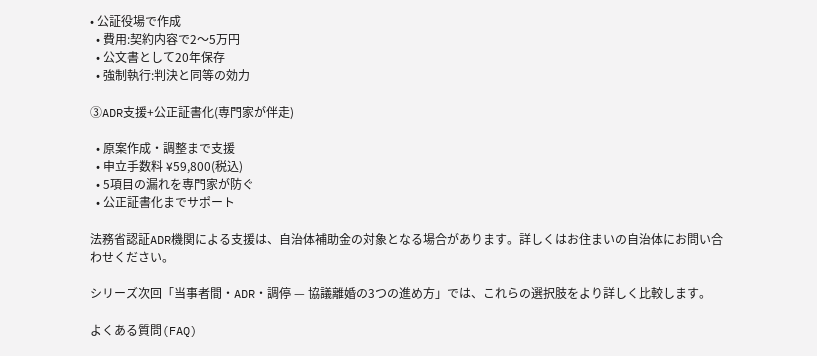• 公証役場で作成
  • 費用:契約内容で2〜5万円
  • 公文書として20年保存
  • 強制執行:判決と同等の効力

③ADR支援+公正証書化(専門家が伴走)

  • 原案作成・調整まで支援
  • 申立手数料 ¥59,800(税込)
  • 5項目の漏れを専門家が防ぐ
  • 公正証書化までサポート

法務省認証ADR機関による支援は、自治体補助金の対象となる場合があります。詳しくはお住まいの自治体にお問い合わせください。

シリーズ次回「当事者間・ADR・調停 — 協議離婚の3つの進め方」では、これらの選択肢をより詳しく比較します。

よくある質問(FAQ)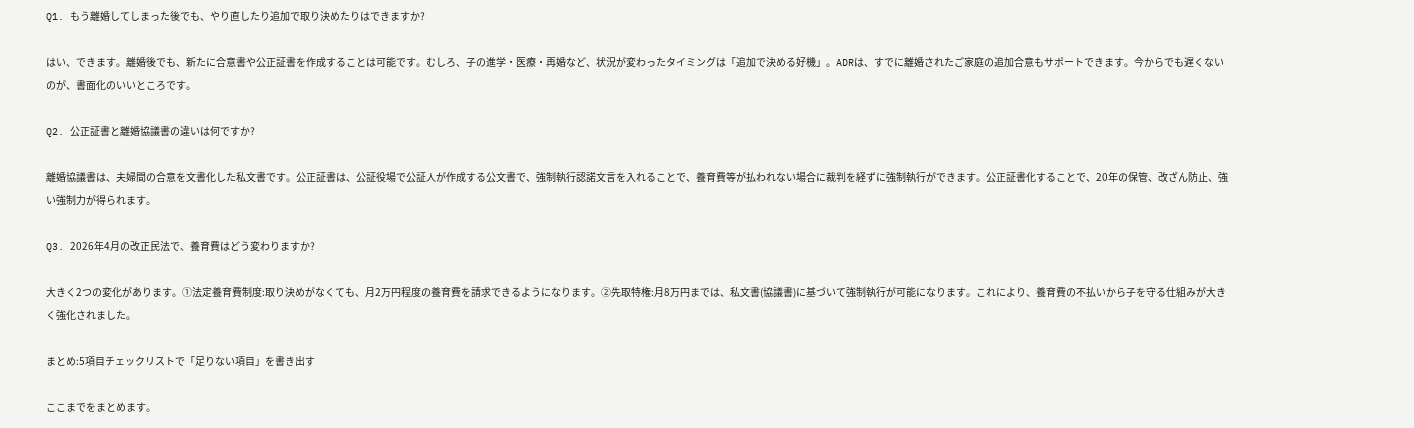Q1. もう離婚してしまった後でも、やり直したり追加で取り決めたりはできますか?

はい、できます。離婚後でも、新たに合意書や公正証書を作成することは可能です。むしろ、子の進学・医療・再婚など、状況が変わったタイミングは「追加で決める好機」。ADRは、すでに離婚されたご家庭の追加合意もサポートできます。今からでも遅くないのが、書面化のいいところです。

Q2. 公正証書と離婚協議書の違いは何ですか?

離婚協議書は、夫婦間の合意を文書化した私文書です。公正証書は、公証役場で公証人が作成する公文書で、強制執行認諾文言を入れることで、養育費等が払われない場合に裁判を経ずに強制執行ができます。公正証書化することで、20年の保管、改ざん防止、強い強制力が得られます。

Q3. 2026年4月の改正民法で、養育費はどう変わりますか?

大きく2つの変化があります。①法定養育費制度:取り決めがなくても、月2万円程度の養育費を請求できるようになります。②先取特権:月8万円までは、私文書(協議書)に基づいて強制執行が可能になります。これにより、養育費の不払いから子を守る仕組みが大きく強化されました。

まとめ:5項目チェックリストで「足りない項目」を書き出す

ここまでをまとめます。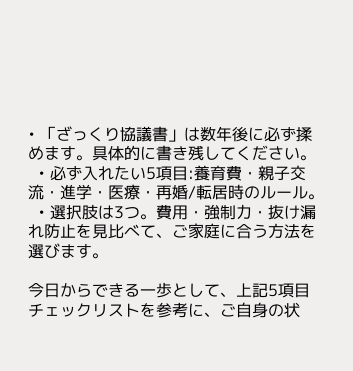• 「ざっくり協議書」は数年後に必ず揉めます。具体的に書き残してください。
  • 必ず入れたい5項目:養育費・親子交流・進学・医療・再婚/転居時のルール。
  • 選択肢は3つ。費用・強制力・抜け漏れ防止を見比べて、ご家庭に合う方法を選びます。

今日からできる一歩として、上記5項目チェックリストを参考に、ご自身の状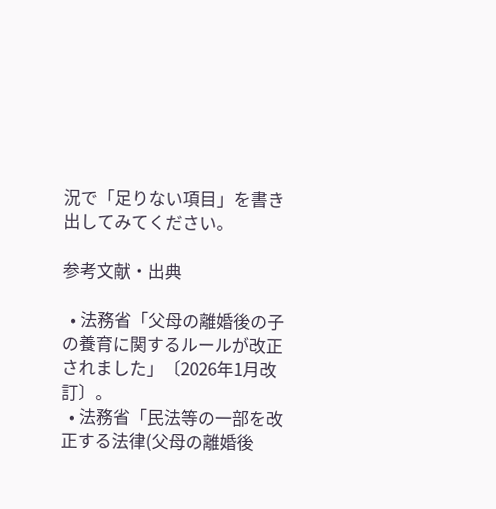況で「足りない項目」を書き出してみてください。

参考文献・出典

  • 法務省「父母の離婚後の子の養育に関するルールが改正されました」〔2026年1月改訂〕。
  • 法務省「民法等の一部を改正する法律(父母の離婚後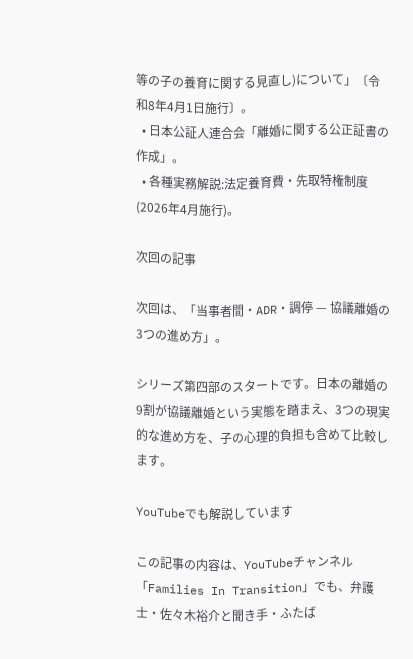等の子の養育に関する見直し)について」〔令和8年4月1日施行〕。
  • 日本公証人連合会「離婚に関する公正証書の作成」。
  • 各種実務解説:法定養育費・先取特権制度(2026年4月施行)。

次回の記事

次回は、「当事者間・ADR・調停 — 協議離婚の3つの進め方」。

シリーズ第四部のスタートです。日本の離婚の9割が協議離婚という実態を踏まえ、3つの現実的な進め方を、子の心理的負担も含めて比較します。

YouTubeでも解説しています

この記事の内容は、YouTubeチャンネル「Families In Transition」でも、弁護士・佐々木裕介と聞き手・ふたば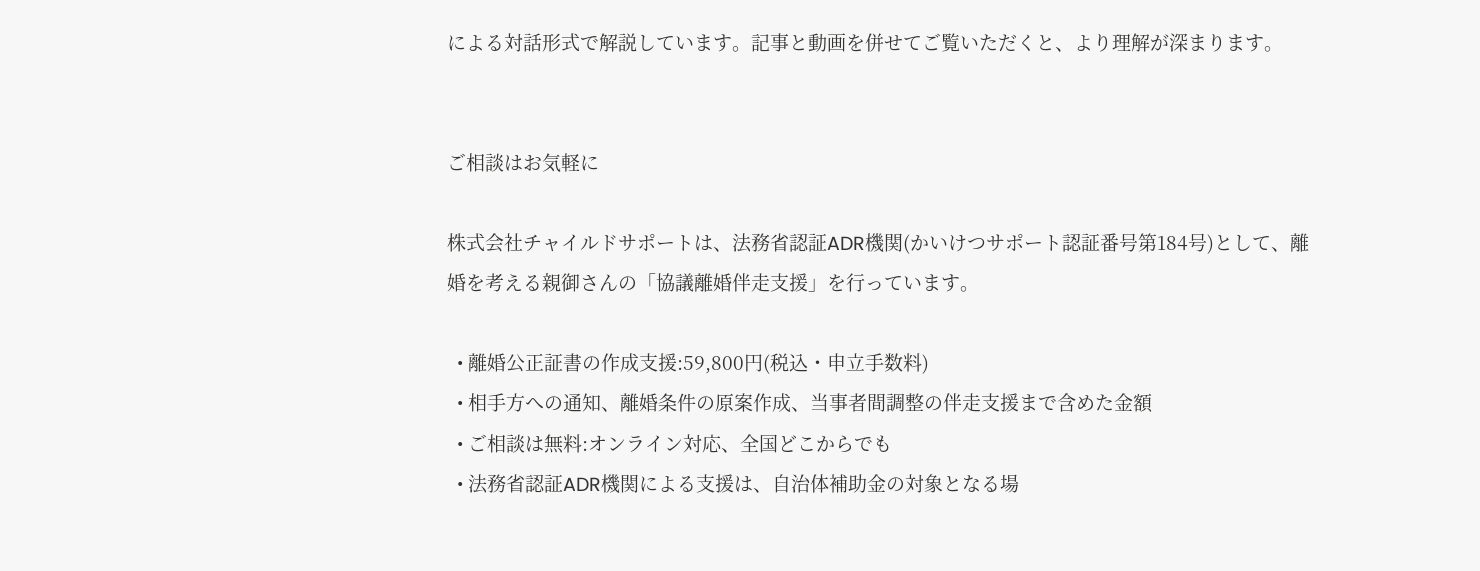による対話形式で解説しています。記事と動画を併せてご覧いただくと、より理解が深まります。


ご相談はお気軽に

株式会社チャイルドサポートは、法務省認証ADR機関(かいけつサポート認証番号第184号)として、離婚を考える親御さんの「協議離婚伴走支援」を行っています。

  • 離婚公正証書の作成支援:59,800円(税込・申立手数料)
  • 相手方への通知、離婚条件の原案作成、当事者間調整の伴走支援まで含めた金額
  • ご相談は無料:オンライン対応、全国どこからでも
  • 法務省認証ADR機関による支援は、自治体補助金の対象となる場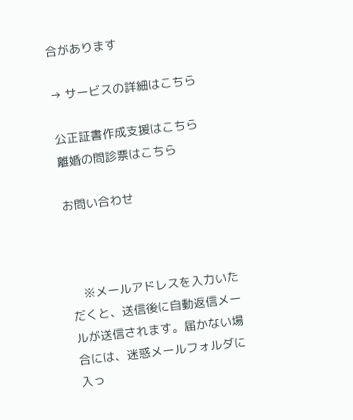合があります

→ サービスの詳細はこちら

公正証書作成支援はこちら
離婚の問診票はこちら

お問い合わせ



    ※メールアドレスを入力いただくと、送信後に自動返信メールが送信されます。届かない場合には、迷惑メールフォルダに入っ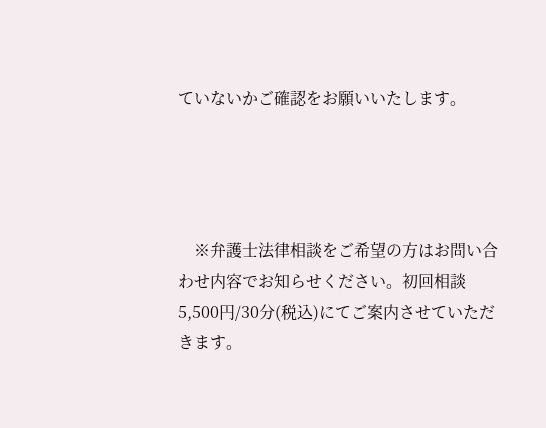ていないかご確認をお願いいたします。




    ※弁護士法律相談をご希望の方はお問い合わせ内容でお知らせください。初回相談5,500円/30分(税込)にてご案内させていただきます。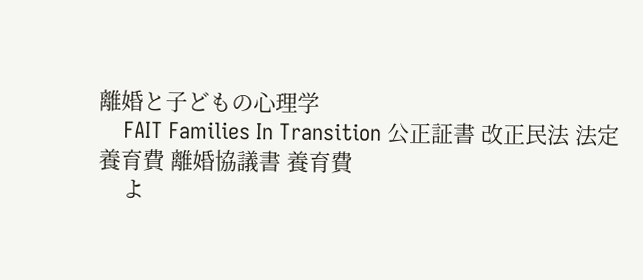離婚と子どもの心理学
    FAIT Families In Transition 公正証書 改正民法 法定養育費 離婚協議書 養育費
    よ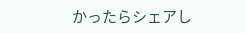かったらシェアし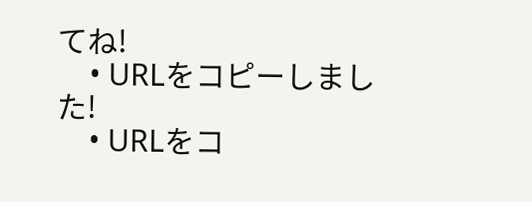てね!
    • URLをコピーしました!
    • URLをコ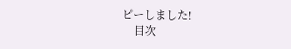ピーしました!
    目次